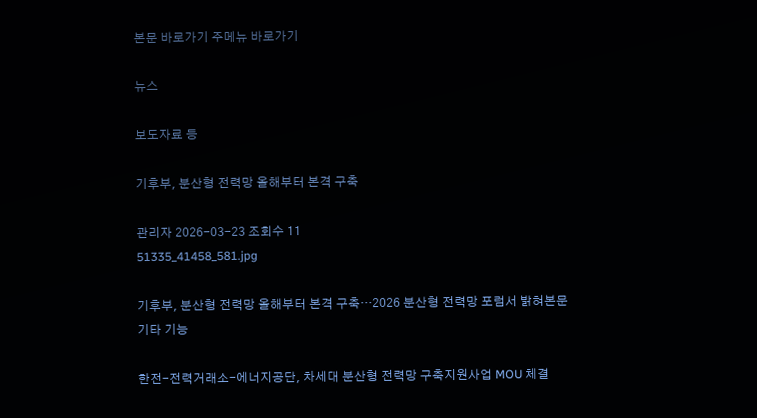본문 바로가기 주메뉴 바로가기

뉴스

보도자료 등

기후부, 분산형 전력망 올해부터 본격 구축

관리자 2026-03-23 조회수 11
51335_41458_581.jpg

기후부, 분산형 전력망 올해부터 본격 구축…2026 분산형 전력망 포럼서 밝혀본문 기타 기능

한전-전력거래소-에너지공단, 차세대 분산형 전력망 구축지원사업 MOU 체결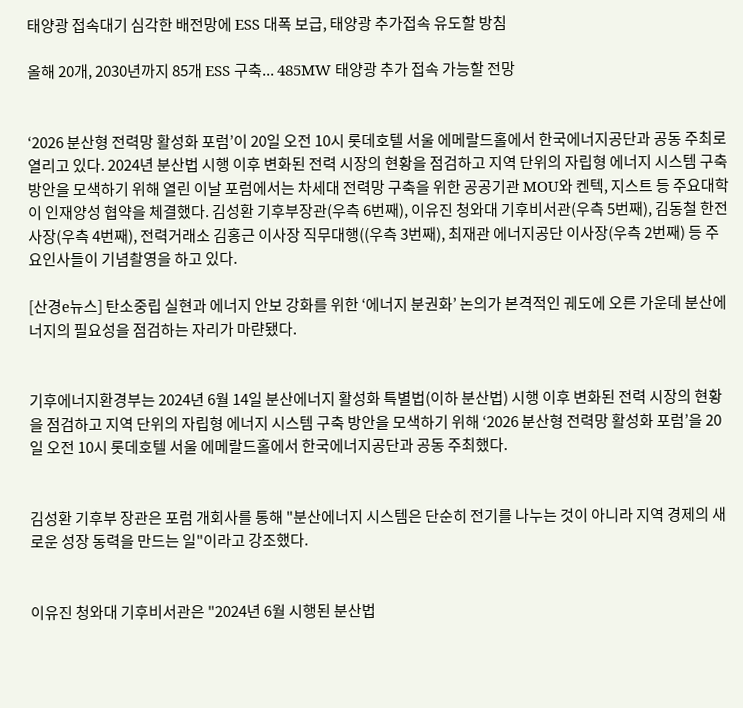태양광 접속대기 심각한 배전망에 ESS 대폭 보급, 태양광 추가접속 유도할 방침

올해 20개, 2030년까지 85개 ESS 구축... 485MW 태양광 추가 접속 가능할 전망


‘2026 분산형 전력망 활성화 포럼’이 20일 오전 10시 롯데호텔 서울 에메랄드홀에서 한국에너지공단과 공동 주최로 열리고 있다. 2024년 분산법 시행 이후 변화된 전력 시장의 현황을 점검하고 지역 단위의 자립형 에너지 시스템 구축 방안을 모색하기 위해 열린 이날 포럼에서는 차세대 전력망 구축을 위한 공공기관 MOU와 켄텍, 지스트 등 주요대학이 인재양성 협약을 체결했다. 김성환 기후부장관(우측 6번째), 이유진 청와대 기후비서관(우측 5번째), 김동철 한전사장(우측 4번째), 전력거래소 김홍근 이사장 직무대행((우측 3번째), 최재관 에너지공단 이사장(우측 2번째) 등 주요인사들이 기념촬영을 하고 있다.

[산경e뉴스] 탄소중립 실현과 에너지 안보 강화를 위한 ‘에너지 분권화’ 논의가 본격적인 궤도에 오른 가운데 분산에너지의 필요성을 점검하는 자리가 마랸됐다.


기후에너지환경부는 2024년 6월 14일 분산에너지 활성화 특별법(이하 분산법) 시행 이후 변화된 전력 시장의 현황을 점검하고 지역 단위의 자립형 에너지 시스템 구축 방안을 모색하기 위해 ‘2026 분산형 전력망 활성화 포럼’을 20일 오전 10시 롯데호텔 서울 에메랄드홀에서 한국에너지공단과 공동 주최했다.


김성환 기후부 장관은 포럼 개회사를 통해 "분산에너지 시스템은 단순히 전기를 나누는 것이 아니라 지역 경제의 새로운 성장 동력을 만드는 일"이라고 강조했다.


이유진 청와대 기후비서관은 "2024년 6월 시행된 분산법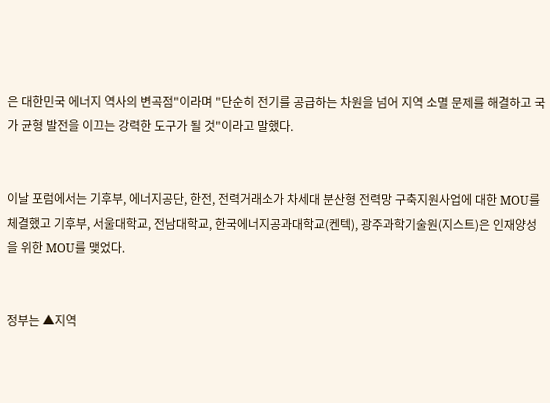은 대한민국 에너지 역사의 변곡점"이라며 "단순히 전기를 공급하는 차원을 넘어 지역 소멸 문제를 해결하고 국가 균형 발전을 이끄는 강력한 도구가 될 것"이라고 말했다.


이날 포럼에서는 기후부, 에너지공단, 한전, 전력거래소가 차세대 분산형 전력망 구축지원사업에 대한 MOU를 체결했고 기후부, 서울대학교, 전남대학교, 한국에너지공과대학교(켄텍), 광주과학기술원(지스트)은 인재양성을 위한 MOU를 맺었다.


정부는 ▲지역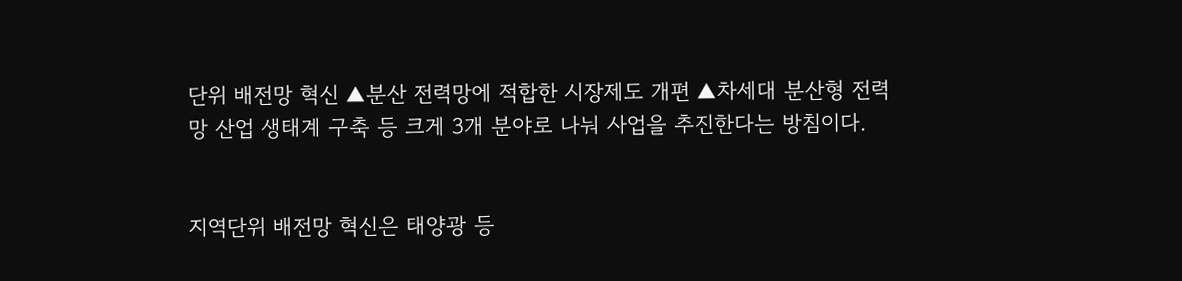단위 배전망 혁신 ▲분산 전력망에 적합한 시장제도 개편 ▲차세대 분산형 전력망 산업 생태계 구축 등 크게 3개 분야로 나눠 사업을 추진한다는 방침이다.


지역단위 배전망 혁신은 태양광 등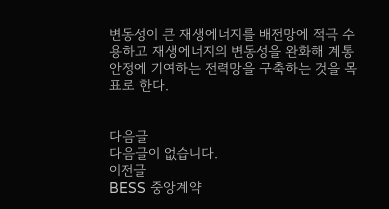변동성이 큰 재생에너지를 배전망에 적극 수용하고 재생에너지의 변동성을 완화해 계통안정에 기여하는 전력망을 구축하는 것을 목표로 한다.


다음글
다음글이 없습니다.
이전글
BESS 중앙계약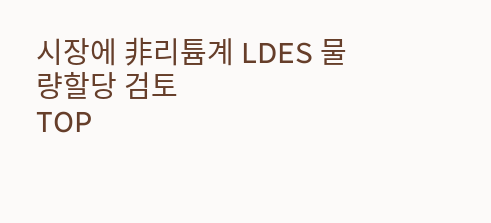시장에 非리튬계 LDES 물량할당 검토
TOP